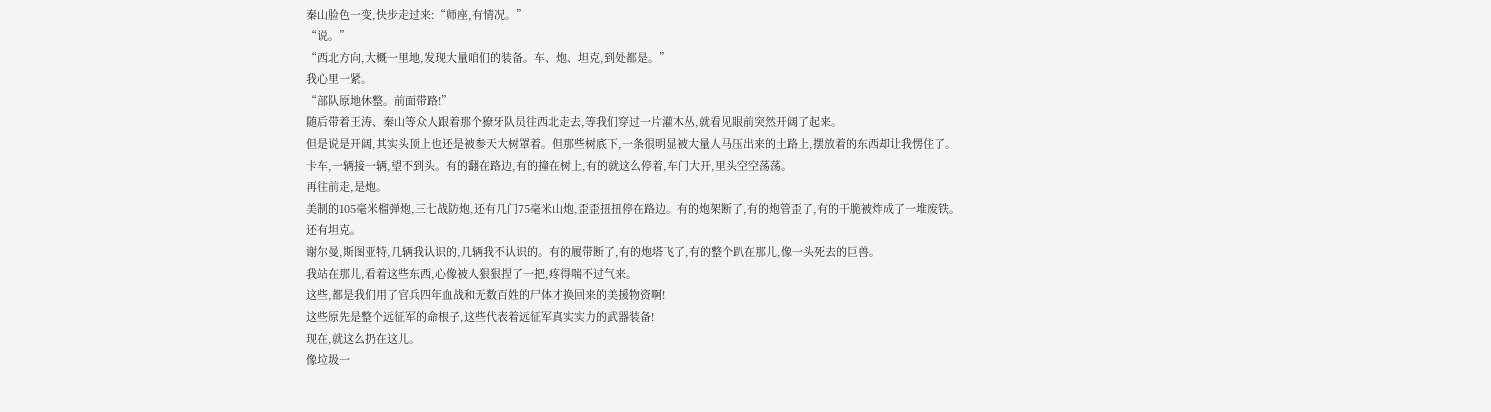秦山脸色一变,快步走过来:“师座,有情况。”
“说。”
“西北方向,大概一里地,发现大量咱们的装备。车、炮、坦克,到处都是。”
我心里一紧。
“部队原地休整。前面带路!”
随后带着王涛、秦山等众人跟着那个獠牙队员往西北走去,等我们穿过一片灌木丛,就看见眼前突然开阔了起来。
但是说是开阔,其实头顶上也还是被参天大树罩着。但那些树底下,一条很明显被大量人马压出来的土路上,摆放着的东西却让我愣住了。
卡车,一辆接一辆,望不到头。有的翻在路边,有的撞在树上,有的就这么停着,车门大开,里头空空荡荡。
再往前走,是炮。
美制的105毫米榴弹炮,三七战防炮,还有几门75毫米山炮,歪歪扭扭停在路边。有的炮架断了,有的炮管歪了,有的干脆被炸成了一堆废铁。
还有坦克。
谢尔曼,斯图亚特,几辆我认识的,几辆我不认识的。有的履带断了,有的炮塔飞了,有的整个趴在那儿,像一头死去的巨兽。
我站在那儿,看着这些东西,心像被人狠狠捏了一把,疼得喘不过气来。
这些,都是我们用了官兵四年血战和无数百姓的尸体才换回来的美援物资啊!
这些原先是整个远征军的命根子,这些代表着远征军真实实力的武器装备!
现在,就这么扔在这儿。
像垃圾一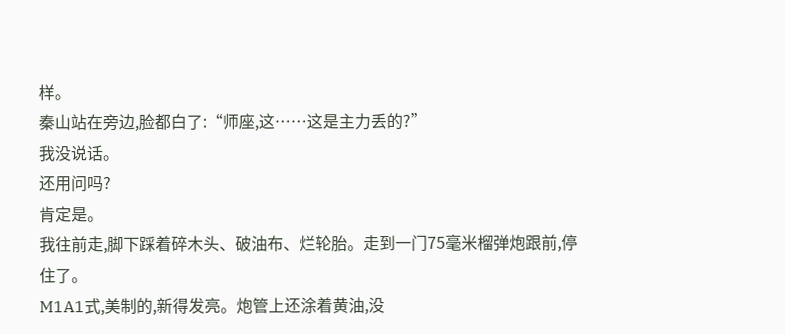样。
秦山站在旁边,脸都白了:“师座,这……这是主力丢的?”
我没说话。
还用问吗?
肯定是。
我往前走,脚下踩着碎木头、破油布、烂轮胎。走到一门75毫米榴弹炮跟前,停住了。
M1A1式,美制的,新得发亮。炮管上还涂着黄油,没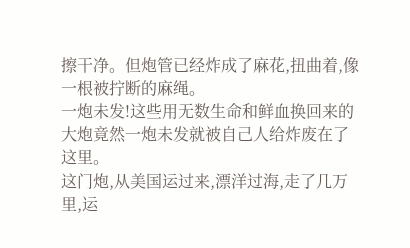擦干净。但炮管已经炸成了麻花,扭曲着,像一根被拧断的麻绳。
一炮未发!这些用无数生命和鲜血换回来的大炮竟然一炮未发就被自己人给炸废在了这里。
这门炮,从美国运过来,漂洋过海,走了几万里,运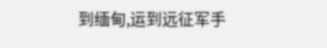到缅甸,运到远征军手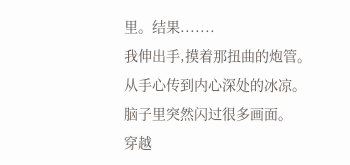里。结果.......
我伸出手,摸着那扭曲的炮管。
从手心传到内心深处的冰凉。
脑子里突然闪过很多画面。
穿越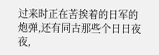过来时正在苦挨着的日军的炮弹,还有同古那些个日日夜夜,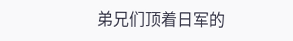弟兄们顶着日军的